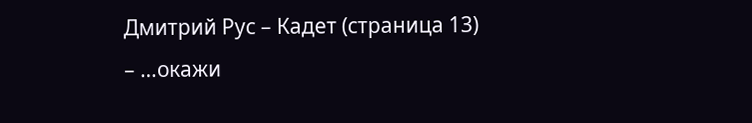Дмитрий Рус – Кадет (страница 13)
– …окажи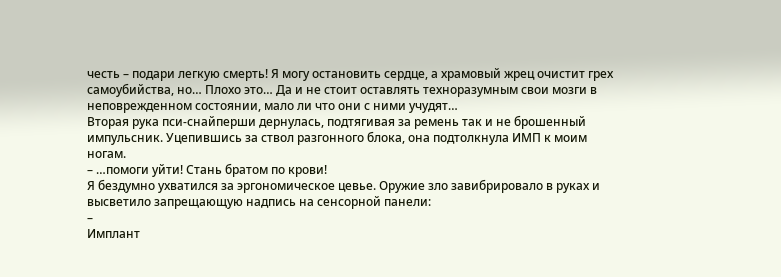честь – подари легкую смерть! Я могу остановить сердце, а храмовый жрец очистит грех самоубийства, но… Плохо это… Да и не стоит оставлять техноразумным свои мозги в неповрежденном состоянии, мало ли что они с ними учудят…
Вторая рука пси-снайперши дернулась, подтягивая за ремень так и не брошенный импульсник. Уцепившись за ствол разгонного блока, она подтолкнула ИМП к моим ногам.
– …помоги уйти! Стань братом по крови!
Я бездумно ухватился за эргономическое цевье. Оружие зло завибрировало в руках и высветило запрещающую надпись на сенсорной панели:
–
Имплант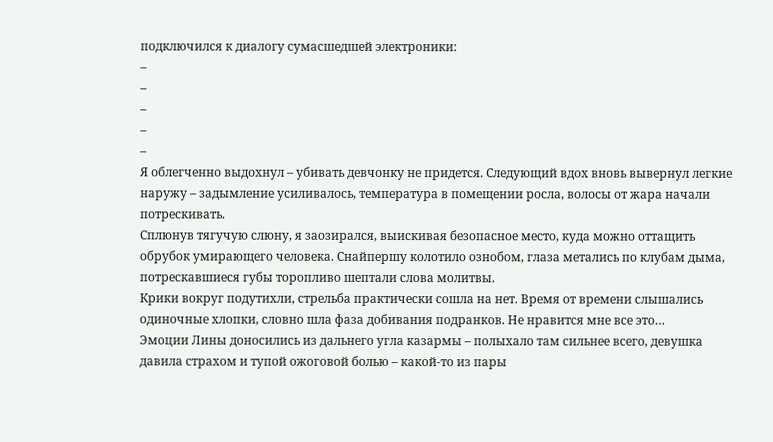подключился к диалогу сумасшедшей электроники:
–
–
–
–
–
Я облегченно выдохнул – убивать девчонку не придется. Следующий вдох вновь вывернул легкие наружу – задымление усиливалось, температура в помещении росла, волосы от жара начали потрескивать.
Сплюнув тягучую слюну, я заозирался, выискивая безопасное место, куда можно оттащить обрубок умирающего человека. Снайпершу колотило ознобом, глаза метались по клубам дыма, потрескавшиеся губы торопливо шептали слова молитвы.
Крики вокруг подутихли, стрельба практически сошла на нет. Время от времени слышались одиночные хлопки, словно шла фаза добивания подранков. Не нравится мне все это…
Эмоции Лины доносились из дальнего угла казармы – полыхало там сильнее всего, девушка давила страхом и тупой ожоговой болью – какой-то из пары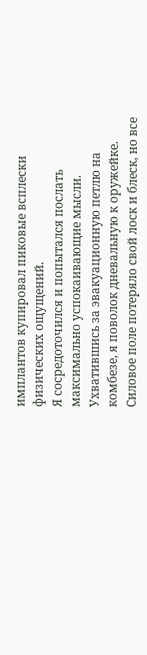имплантов купировал пиковые всплески физических ощущений.
Я сосредоточился и попытался послать максимально успокаивающие мысли.
Ухватившись за эвакуационную петлю на комбезе, я поволок дневальную к оружейке. Силовое поле потеряло свой лоск и блеск, но все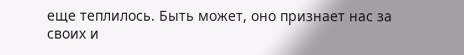еще теплилось. Быть может, оно признает нас за своих и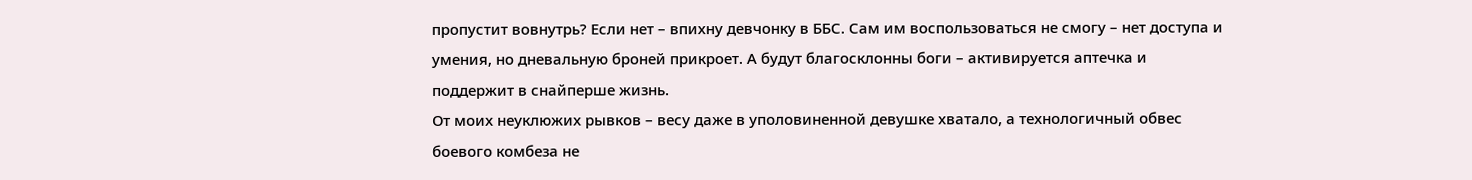пропустит вовнутрь? Если нет – впихну девчонку в ББС. Сам им воспользоваться не смогу – нет доступа и умения, но дневальную броней прикроет. А будут благосклонны боги – активируется аптечка и поддержит в снайперше жизнь.
От моих неуклюжих рывков – весу даже в уполовиненной девушке хватало, а технологичный обвес боевого комбеза не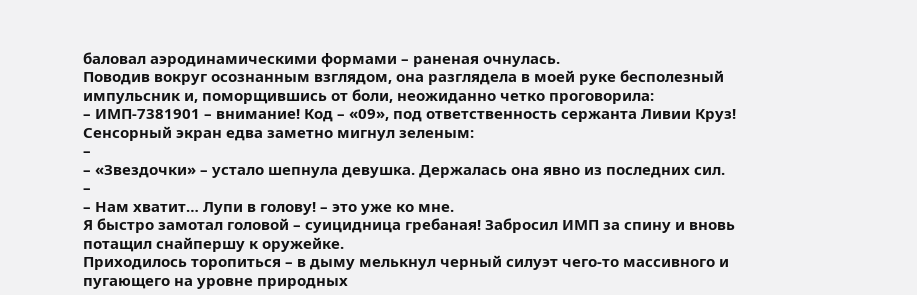баловал аэродинамическими формами – раненая очнулась.
Поводив вокруг осознанным взглядом, она разглядела в моей руке бесполезный импульсник и, поморщившись от боли, неожиданно четко проговорила:
– ИМП-7381901 – внимание! Код – «09», под ответственность сержанта Ливии Круз!
Сенсорный экран едва заметно мигнул зеленым:
–
– «Звездочки» – устало шепнула девушка. Держалась она явно из последних сил.
–
– Нам хватит… Лупи в голову! – это уже ко мне.
Я быстро замотал головой – суицидница гребаная! Забросил ИМП за спину и вновь потащил снайпершу к оружейке.
Приходилось торопиться – в дыму мелькнул черный силуэт чего-то массивного и пугающего на уровне природных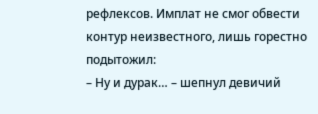рефлексов. Имплат не смог обвести контур неизвестного, лишь горестно подытожил:
– Ну и дурак… – шепнул девичий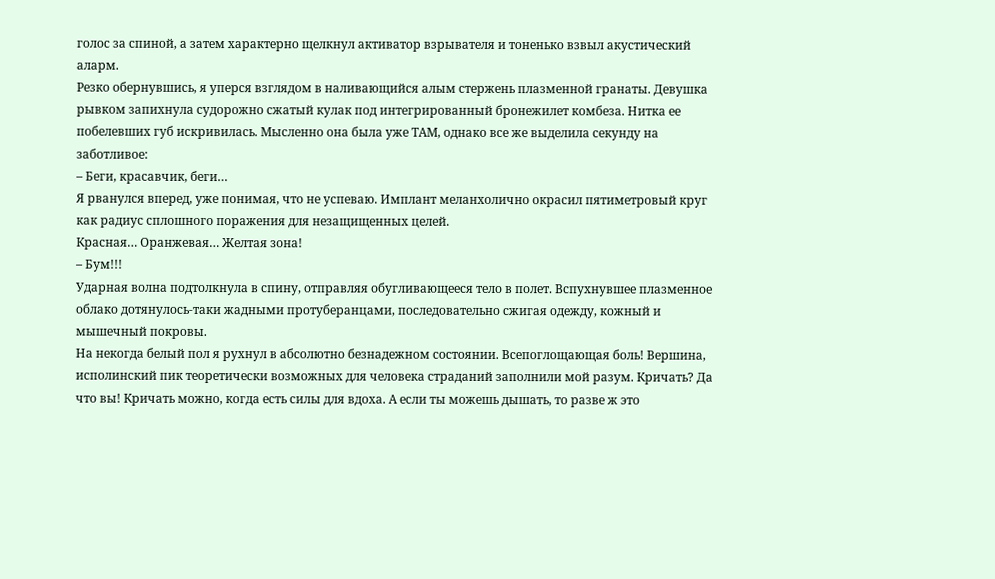голос за спиной, а затем характерно щелкнул активатор взрывателя и тоненько взвыл акустический аларм.
Резко обернувшись, я уперся взглядом в наливающийся алым стержень плазменной гранаты. Девушка рывком запихнула судорожно сжатый кулак под интегрированный бронежилет комбеза. Нитка ее побелевших губ искривилась. Мысленно она была уже ТАМ, однако все же выделила секунду на заботливое:
– Беги, красавчик, беги…
Я рванулся вперед, уже понимая, что не успеваю. Имплант меланхолично окрасил пятиметровый круг как радиус сплошного поражения для незащищенных целей.
Красная… Оранжевая… Желтая зона!
– Бум!!!
Ударная волна подтолкнула в спину, отправляя обугливающееся тело в полет. Вспухнувшее плазменное облако дотянулось-таки жадными протуберанцами, последовательно сжигая одежду, кожный и мышечный покровы.
На некогда белый пол я рухнул в абсолютно безнадежном состоянии. Всепоглощающая боль! Вершина, исполинский пик теоретически возможных для человека страданий заполнили мой разум. Кричать? Да что вы! Кричать можно, когда есть силы для вдоха. А если ты можешь дышать, то разве ж это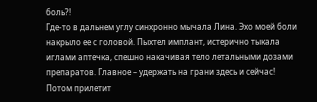боль?!
Где-то в дальнем углу синхронно мычала Лина. Эхо моей боли накрыло ее с головой. Пыхтел имплант, истерично тыкала иглами аптечка, спешно накачивая тело летальными дозами препаратов. Главное – удержать на грани здесь и сейчас! Потом прилетит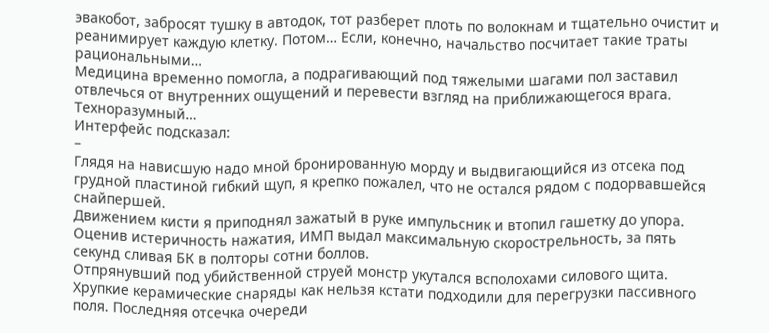эвакобот, забросят тушку в автодок, тот разберет плоть по волокнам и тщательно очистит и реанимирует каждую клетку. Потом… Если, конечно, начальство посчитает такие траты рациональными…
Медицина временно помогла, а подрагивающий под тяжелыми шагами пол заставил отвлечься от внутренних ощущений и перевести взгляд на приближающегося врага.
Техноразумный…
Интерфейс подсказал:
–
Глядя на нависшую надо мной бронированную морду и выдвигающийся из отсека под грудной пластиной гибкий щуп, я крепко пожалел, что не остался рядом с подорвавшейся снайпершей.
Движением кисти я приподнял зажатый в руке импульсник и втопил гашетку до упора. Оценив истеричность нажатия, ИМП выдал максимальную скорострельность, за пять секунд сливая БК в полторы сотни боллов.
Отпрянувший под убийственной струей монстр укутался всполохами силового щита. Хрупкие керамические снаряды как нельзя кстати подходили для перегрузки пассивного поля. Последняя отсечка очереди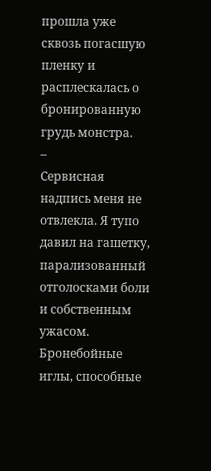прошла уже сквозь погасшую пленку и расплескалась о бронированную грудь монстра.
–
Сервисная надпись меня не отвлекла. Я тупо давил на гашетку, парализованный отголосками боли и собственным ужасом.
Бронебойные иглы, способные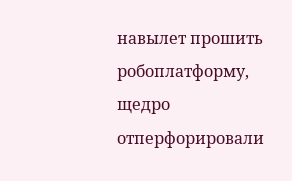навылет прошить робоплатформу, щедро отперфорировали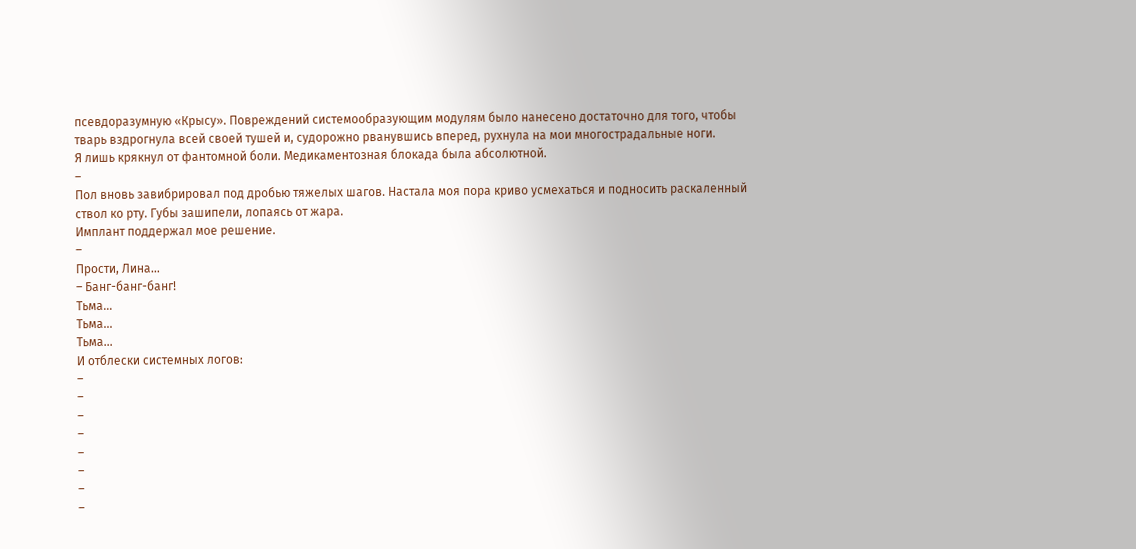псевдоразумную «Крысу». Повреждений системообразующим модулям было нанесено достаточно для того, чтобы тварь вздрогнула всей своей тушей и, судорожно рванувшись вперед, рухнула на мои многострадальные ноги.
Я лишь крякнул от фантомной боли. Медикаментозная блокада была абсолютной.
–
Пол вновь завибрировал под дробью тяжелых шагов. Настала моя пора криво усмехаться и подносить раскаленный ствол ко рту. Губы зашипели, лопаясь от жара.
Имплант поддержал мое решение.
–
Прости, Лина…
– Банг-банг-банг!
Тьма…
Тьма…
Тьма…
И отблески системных логов:
–
–
–
–
–
–
–
–